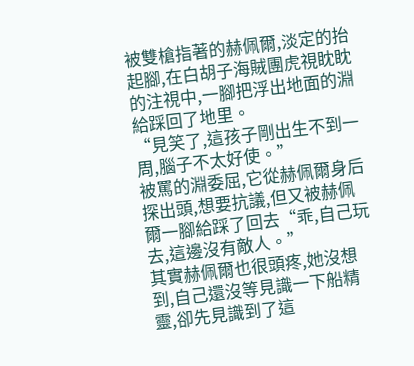被雙槍指著的赫佩爾,淡定的抬起腳,在白胡子海賊團虎視眈眈的注視中,一腳把浮出地面的淵給踩回了地里。
“見笑了,這孩子剛出生不到一周,腦子不太好使。”
被罵的淵委屈,它從赫佩爾身后探出頭,想要抗議,但又被赫佩爾一腳給踩了回去“乖,自己玩去,這邊沒有敵人。”
其實赫佩爾也很頭疼,她沒想到,自己還沒等見識一下船精靈,卻先見識到了這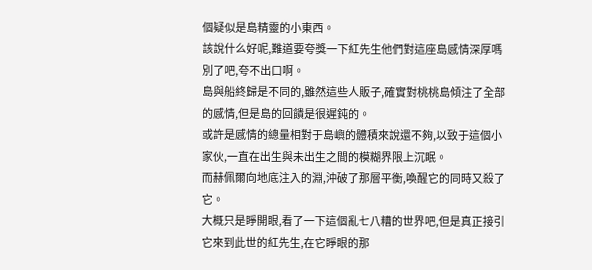個疑似是島精靈的小東西。
該說什么好呢,難道要夸獎一下紅先生他們對這座島感情深厚嗎
別了吧,夸不出口啊。
島與船終歸是不同的,雖然這些人販子,確實對桃桃島傾注了全部的感情,但是島的回饋是很遲鈍的。
或許是感情的總量相對于島嶼的體積來說還不夠,以致于這個小家伙,一直在出生與未出生之間的模糊界限上沉眠。
而赫佩爾向地底注入的淵,沖破了那層平衡,喚醒它的同時又殺了它。
大概只是睜開眼,看了一下這個亂七八糟的世界吧,但是真正接引它來到此世的紅先生,在它睜眼的那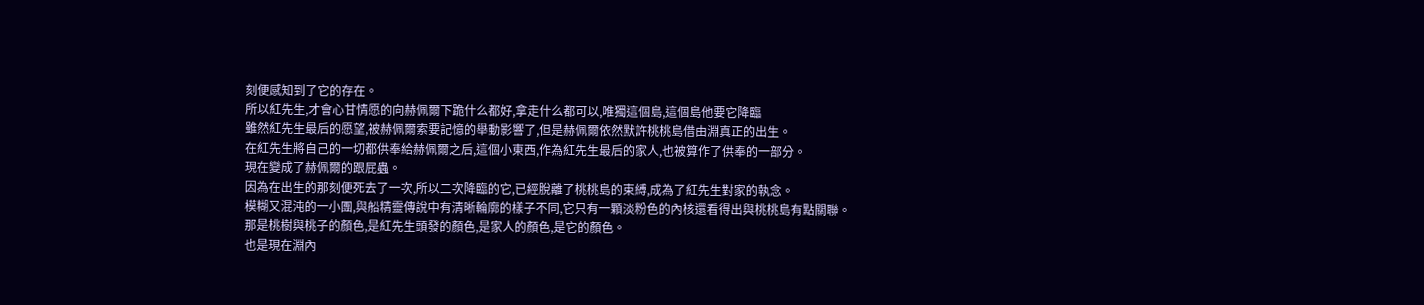刻便感知到了它的存在。
所以紅先生,才會心甘情愿的向赫佩爾下跪什么都好,拿走什么都可以,唯獨這個島,這個島他要它降臨
雖然紅先生最后的愿望,被赫佩爾索要記憶的舉動影響了,但是赫佩爾依然默許桃桃島借由淵真正的出生。
在紅先生將自己的一切都供奉給赫佩爾之后,這個小東西,作為紅先生最后的家人,也被算作了供奉的一部分。
現在變成了赫佩爾的跟屁蟲。
因為在出生的那刻便死去了一次,所以二次降臨的它,已經脫離了桃桃島的束縛,成為了紅先生對家的執念。
模糊又混沌的一小團,與船精靈傳說中有清晰輪廓的樣子不同,它只有一顆淡粉色的內核還看得出與桃桃島有點關聯。
那是桃樹與桃子的顏色,是紅先生頭發的顏色,是家人的顏色,是它的顏色。
也是現在淵內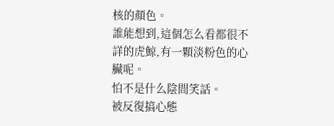核的顏色。
誰能想到,這個怎么看都很不詳的虎鯨,有一顆淡粉色的心臟呢。
怕不是什么陰間笑話。
被反復搞心態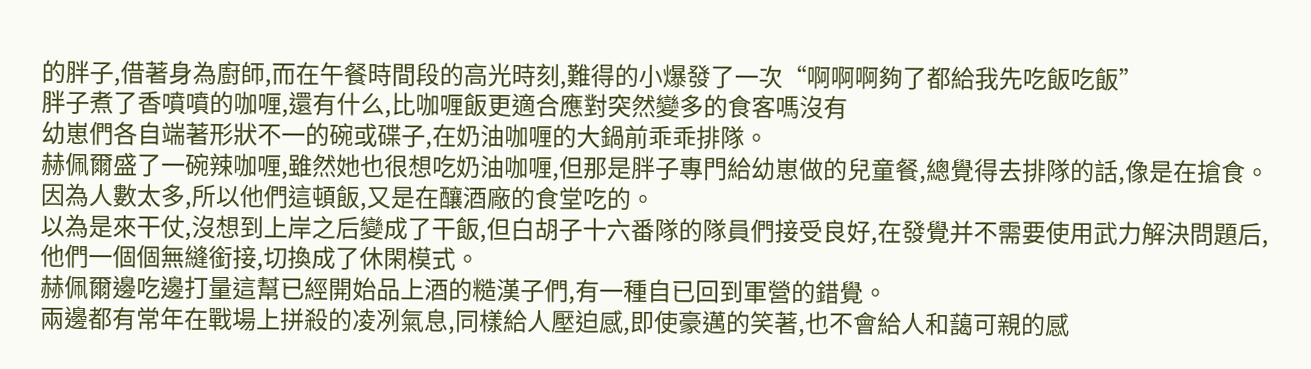的胖子,借著身為廚師,而在午餐時間段的高光時刻,難得的小爆發了一次“啊啊啊夠了都給我先吃飯吃飯”
胖子煮了香噴噴的咖喱,還有什么,比咖喱飯更適合應對突然變多的食客嗎沒有
幼崽們各自端著形狀不一的碗或碟子,在奶油咖喱的大鍋前乖乖排隊。
赫佩爾盛了一碗辣咖喱,雖然她也很想吃奶油咖喱,但那是胖子專門給幼崽做的兒童餐,總覺得去排隊的話,像是在搶食。
因為人數太多,所以他們這頓飯,又是在釀酒廠的食堂吃的。
以為是來干仗,沒想到上岸之后變成了干飯,但白胡子十六番隊的隊員們接受良好,在發覺并不需要使用武力解決問題后,他們一個個無縫銜接,切換成了休閑模式。
赫佩爾邊吃邊打量這幫已經開始品上酒的糙漢子們,有一種自已回到軍營的錯覺。
兩邊都有常年在戰場上拼殺的凌冽氣息,同樣給人壓迫感,即使豪邁的笑著,也不會給人和藹可親的感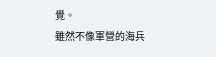覺。
雖然不像軍營的海兵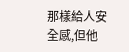那樣給人安全感,但他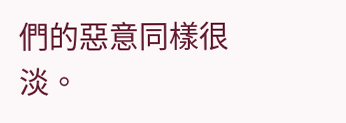們的惡意同樣很淡。